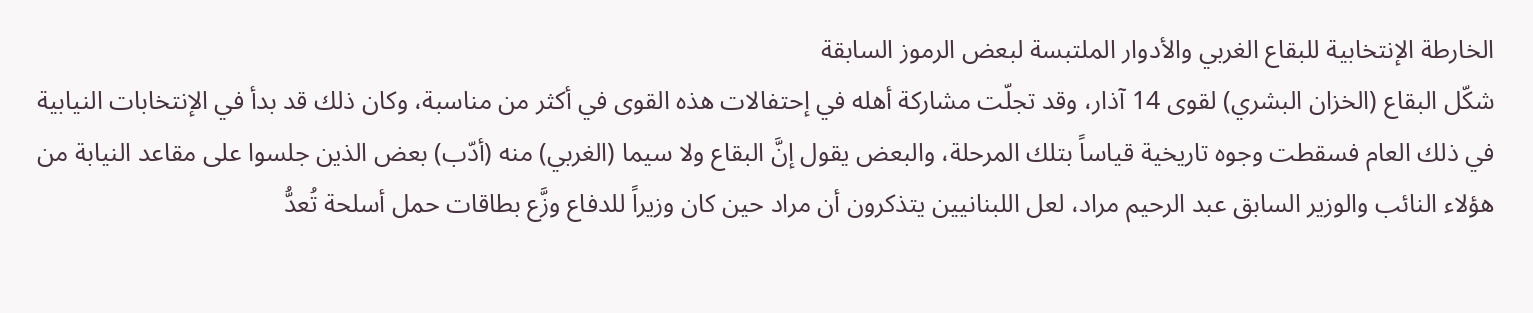الخارطة الإنتخابية للبقاع الغربي والأدوار الملتبسة لبعض الرموز السابقة
شكّل البقاع (الخزان البشري) لقوى 14 آذار، وقد تجلّت مشاركة أهله في إحتفالات هذه القوى في أكثر من مناسبة، وكان ذلك قد بدأ في الإنتخابات النيابية في ذلك العام فسقطت وجوه تاريخية قياساً بتلك المرحلة، والبعض يقول إنَّ البقاع ولا سيما (الغربي) منه (أدّب) بعض الذين جلسوا على مقاعد النيابة من هؤلاء النائب والوزير السابق عبد الرحيم مراد، لعل اللبنانيين يتذكرون أن مراد حين كان وزيراً للدفاع وزَّع بطاقات حمل أسلحة تُعدُّ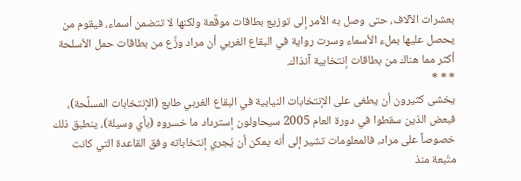بعشرات الآلاف، حتى وصل به الأمر إلى توزيع بطاقات موقَّعة ولكنها لا تتضمن أسماء، فيقوم من يحصل عليها بملء الأسماء وسرت رواية في البقاع الغربي أن مراد وزَّع من بطاقات حمل الأسلحة أكثر مما هناك من بطاقات إنتخابية آنذاك.
* * *
يخشى كثيرون أن يطغى على الإنتخابات النيابية في البقاع الغربي طابع (الإنتخابات المسلَّحة)، فبعض الذين سقطوا في دورة العام 2005 سيحاولون إسترداد ما خسروه (بأي وسيلة)، ينطبق ذلك خصوصاً على مراد، فالمعلومات تشير إلى أنه يمكن أن يُجري إنتخاباته وفق القاعدة التي كانت متّبعة منذ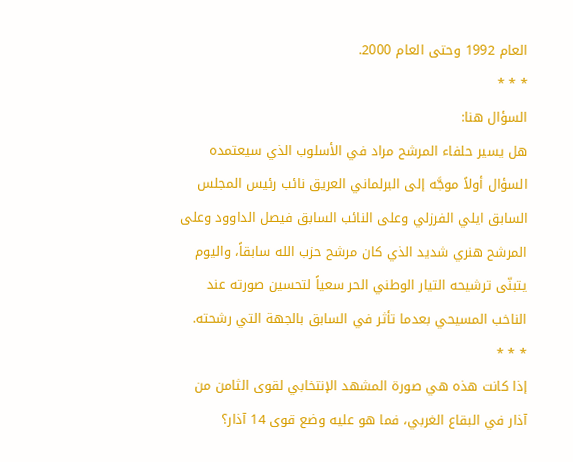العام 1992 وحتى العام 2000.
* * *
السؤال هنا:
هل يسير حلفاء المرشح مراد في الأسلوب الذي سيعتمده السؤال أولاً موجَّه إلى البرلماني العريق نائب رئيس المجلس السابق ايلي الفرزلي وعلى النائب السابق فيصل الداوود وعلى المرشح هنري شديد الذي كان مرشح حزب الله سابقاً، واليوم يتبنّى ترشيحه التيار الوطني الحر سعياً لتحسين صورته عند الناخب المسيحي بعدما تأثر في السابق بالجهة التي رشحته.
* * *
إذا كانت هذه هي صورة المشهد الإنتخابي لقوى الثامن من آذار في البقاع الغربي، فما هو عليه وضع قوى 14 آذار؟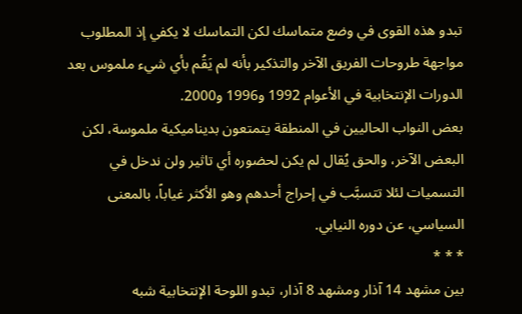تبدو هذه القوى في وضع متماسك لكن التماسك لا يكفي إذ المطلوب مواجهة طروحات الفريق الآخر والتذكير بأنه لم يَقُم بأي شيء ملموس بعد الدورات الإنتخابية في الأعوام 1992 و1996 و2000.
بعض النواب الحاليين في المنطقة يتمتعون بديناميكية ملموسة، لكن البعض الآخر، والحق يُقال لم يكن لحضوره أي تاثير ولن ندخل في التسميات لئلا تتسبَّب في إحراج أحدهم وهو الأكثر غياباً، بالمعنى السياسي، عن دوره النيابي.
* * *
بين مشهد 14 آذار ومشهد 8 آذار، تبدو اللوحة الإنتخابية شبه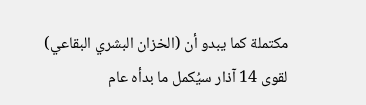مكتملة كما يبدو أن (الخزان البشري البقاعي) لقوى 14 آذار سيُكمل ما بدأه عام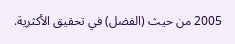2005 من حيث (الفضل) في تحقيق الأكثرية.